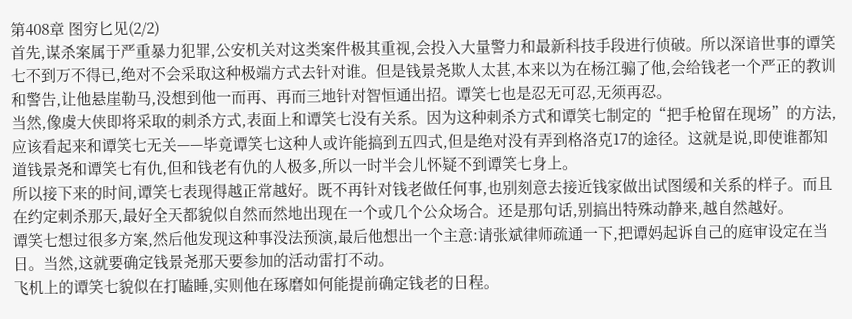第408章 图穷匕见(2/2)
首先,谋杀案属于严重暴力犯罪,公安机关对这类案件极其重视,会投入大量警力和最新科技手段进行侦破。所以深谙世事的谭笑七不到万不得已,绝对不会采取这种极端方式去针对谁。但是钱景尧欺人太甚,本来以为在杨江骟了他,会给钱老一个严正的教训和警告,让他悬崖勒马,没想到他一而再、再而三地针对智恒通出招。谭笑七也是忍无可忍,无须再忍。
当然,像虞大侠即将采取的刺杀方式,表面上和谭笑七没有关系。因为这种刺杀方式和谭笑七制定的“把手枪留在现场”的方法,应该看起来和谭笑七无关——毕竟谭笑七这种人或许能搞到五四式,但是绝对没有弄到格洛克17的途径。这就是说,即使谁都知道钱景尧和谭笑七有仇,但和钱老有仇的人极多,所以一时半会儿怀疑不到谭笑七身上。
所以接下来的时间,谭笑七表现得越正常越好。既不再针对钱老做任何事,也别刻意去接近钱家做出试图缓和关系的样子。而且在约定刺杀那天,最好全天都貌似自然而然地出现在一个或几个公众场合。还是那句话,别搞出特殊动静来,越自然越好。
谭笑七想过很多方案,然后他发现这种事没法预演,最后他想出一个主意:请张斌律师疏通一下,把谭妈起诉自己的庭审设定在当日。当然,这就要确定钱景尧那天要参加的活动雷打不动。
飞机上的谭笑七貌似在打瞌睡,实则他在琢磨如何能提前确定钱老的日程。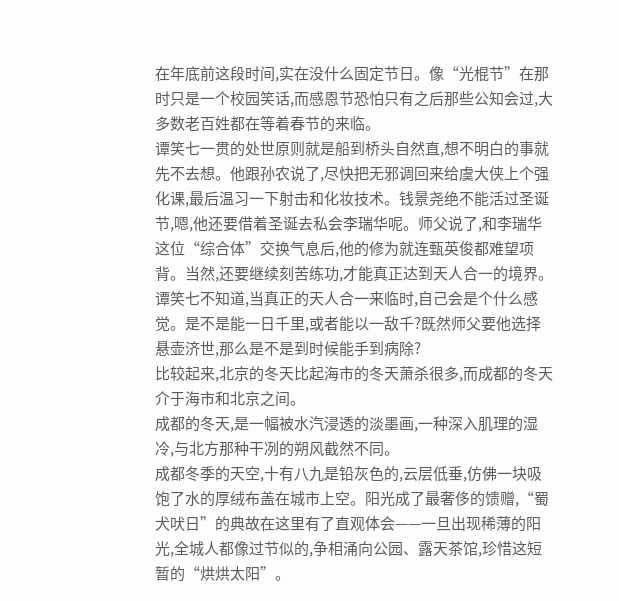在年底前这段时间,实在没什么固定节日。像“光棍节”在那时只是一个校园笑话,而感恩节恐怕只有之后那些公知会过,大多数老百姓都在等着春节的来临。
谭笑七一贯的处世原则就是船到桥头自然直,想不明白的事就先不去想。他跟孙农说了,尽快把无邪调回来给虞大侠上个强化课,最后温习一下射击和化妆技术。钱景尧绝不能活过圣诞节,嗯,他还要借着圣诞去私会李瑞华呢。师父说了,和李瑞华这位“综合体”交换气息后,他的修为就连甄英俊都难望项背。当然,还要继续刻苦练功,才能真正达到天人合一的境界。
谭笑七不知道,当真正的天人合一来临时,自己会是个什么感觉。是不是能一日千里,或者能以一敌千?既然师父要他选择悬壶济世,那么是不是到时候能手到病除?
比较起来,北京的冬天比起海市的冬天萧杀很多,而成都的冬天介于海市和北京之间。
成都的冬天,是一幅被水汽浸透的淡墨画,一种深入肌理的湿冷,与北方那种干冽的朔风截然不同。
成都冬季的天空,十有八九是铅灰色的,云层低垂,仿佛一块吸饱了水的厚绒布盖在城市上空。阳光成了最奢侈的馈赠,“蜀犬吠日”的典故在这里有了直观体会——一旦出现稀薄的阳光,全城人都像过节似的,争相涌向公园、露天茶馆,珍惜这短暂的“烘烘太阳”。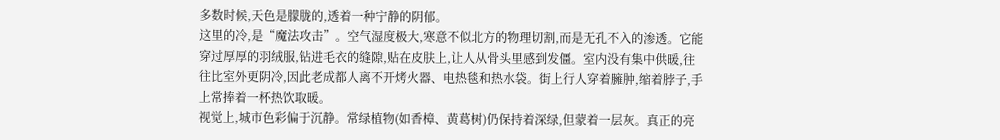多数时候,天色是朦胧的,透着一种宁静的阴郁。
这里的冷,是“魔法攻击”。空气湿度极大,寒意不似北方的物理切割,而是无孔不入的渗透。它能穿过厚厚的羽绒服,钻进毛衣的缝隙,贴在皮肤上,让人从骨头里感到发僵。室内没有集中供暖,往往比室外更阴冷,因此老成都人离不开烤火器、电热毯和热水袋。街上行人穿着臃肿,缩着脖子,手上常捧着一杯热饮取暖。
视觉上,城市色彩偏于沉静。常绿植物(如香樟、黄葛树)仍保持着深绿,但蒙着一层灰。真正的亮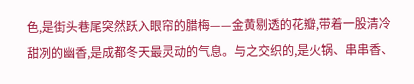色,是街头巷尾突然跃入眼帘的腊梅——金黄剔透的花瓣,带着一股清冷甜冽的幽香,是成都冬天最灵动的气息。与之交织的,是火锅、串串香、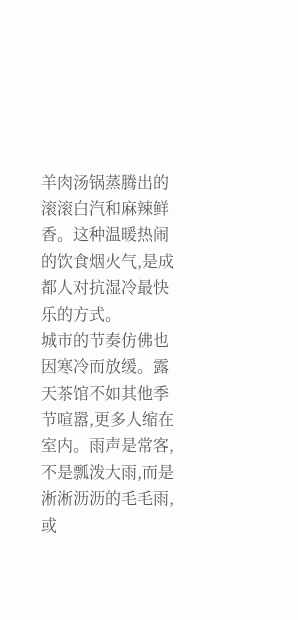羊肉汤锅蒸腾出的滚滚白汽和麻辣鲜香。这种温暖热闹的饮食烟火气,是成都人对抗湿冷最快乐的方式。
城市的节奏仿佛也因寒冷而放缓。露天茶馆不如其他季节喧嚣,更多人缩在室内。雨声是常客,不是瓢泼大雨,而是淅淅沥沥的毛毛雨,或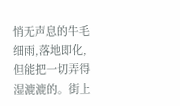悄无声息的牛毛细雨,落地即化,但能把一切弄得湿漉漉的。街上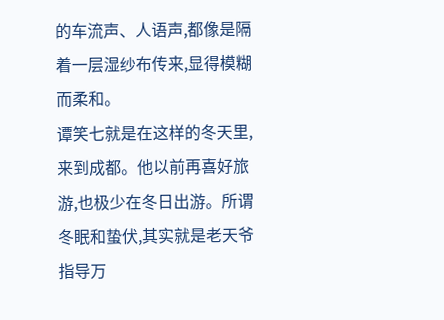的车流声、人语声,都像是隔着一层湿纱布传来,显得模糊而柔和。
谭笑七就是在这样的冬天里,来到成都。他以前再喜好旅游,也极少在冬日出游。所谓冬眠和蛰伏,其实就是老天爷指导万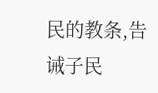民的教条,告诫子民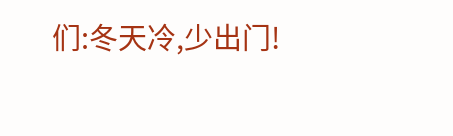们:冬天冷,少出门!